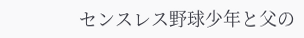センスレス野球少年と父の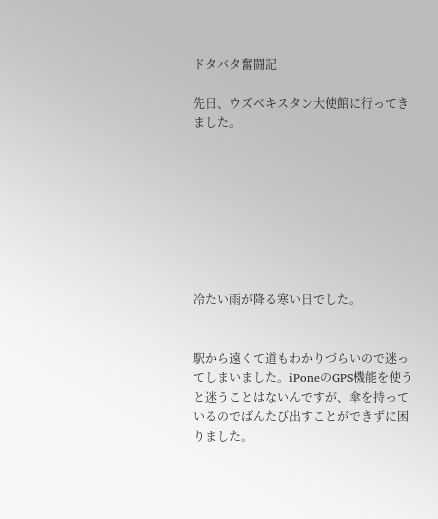ドタバタ奮闘記

先日、ウズベキスタン大使館に行ってきました。








冷たい雨が降る寒い日でした。


駅から遠くて道もわかりづらいので迷ってしまいました。iPoneのGPS機能を使うと迷うことはないんですが、傘を持っているのでばんたび出すことができずに困りました。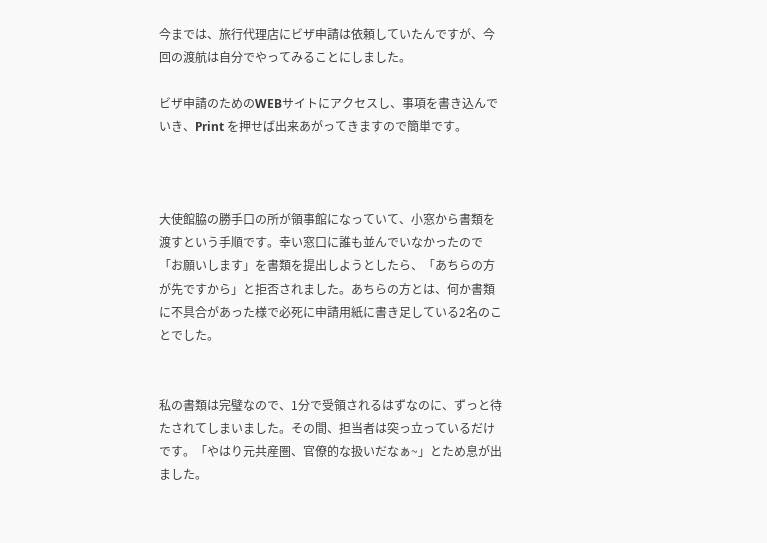今までは、旅行代理店にビザ申請は依頼していたんですが、今回の渡航は自分でやってみることにしました。

ビザ申請のためのWEBサイトにアクセスし、事項を書き込んでいき、Print を押せば出来あがってきますので簡単です。



大使館脇の勝手口の所が領事館になっていて、小窓から書類を渡すという手順です。幸い窓口に誰も並んでいなかったので「お願いします」を書類を提出しようとしたら、「あちらの方が先ですから」と拒否されました。あちらの方とは、何か書類に不具合があった様で必死に申請用紙に書き足している2名のことでした。


私の書類は完璧なので、1分で受領されるはずなのに、ずっと待たされてしまいました。その間、担当者は突っ立っているだけです。「やはり元共産圏、官僚的な扱いだなぁ~」とため息が出ました。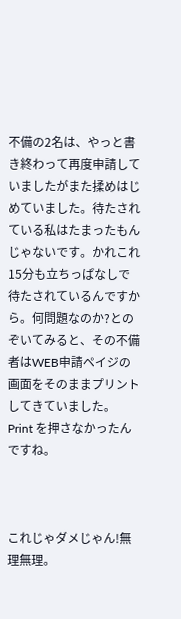不備の2名は、やっと書き終わって再度申請していましたがまた揉めはじめていました。待たされている私はたまったもんじゃないです。かれこれ15分も立ちっぱなしで待たされているんですから。何問題なのか?とのぞいてみると、その不備者はWEB申請ペイジの画面をそのままプリントしてきていました。Print を押さなかったんですね。



これじゃダメじゃん!無理無理。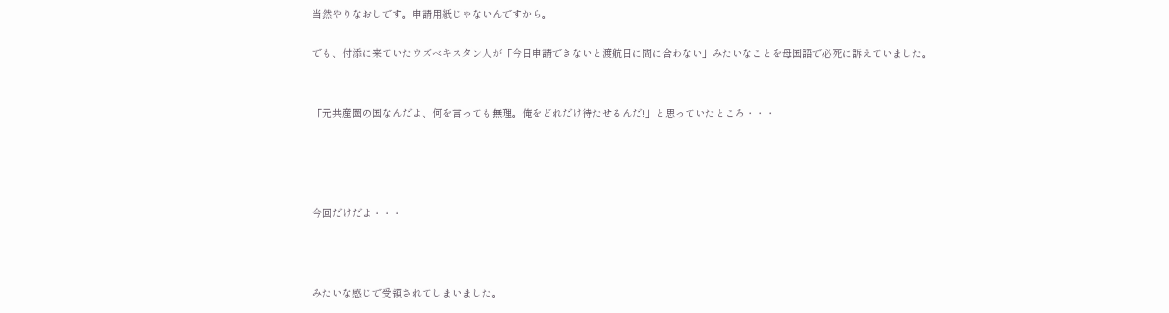当然やりなおしです。申請用紙じゃないんですから。

でも、付添に来ていたウズベキスタン人が「今日申請できないと渡航日に間に合わない」みたいなことを母国語で必死に訴えていました。


「元共産圏の国なんだよ、何を言っても無理。俺をどれだけ待たせるんだ!」と思っていたところ・・・




今回だけだよ・・・



みたいな感じで受領されてしまいました。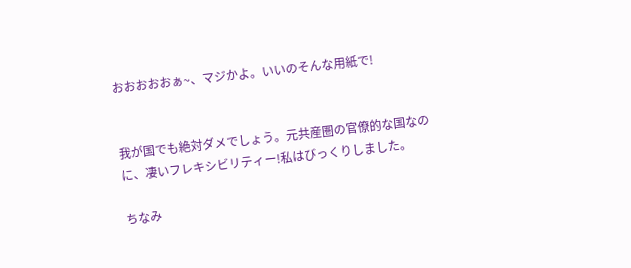おおおおおぁ~、マジかよ。いいのそんな用紙で!


我が国でも絶対ダメでしょう。元共産圏の官僚的な国なのに、凄いフレキシビリティー!私はびっくりしました。

ちなみ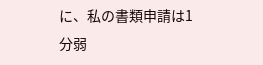に、私の書類申請は1分弱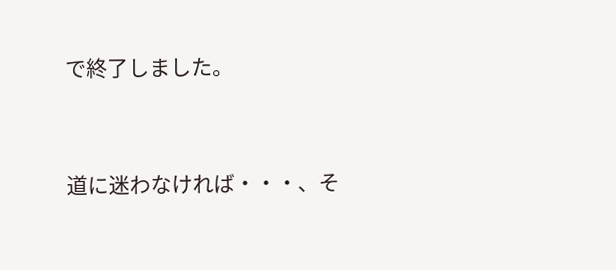で終了しました。



道に迷わなければ・・・、そ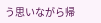う思いながら帰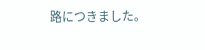路につきました。